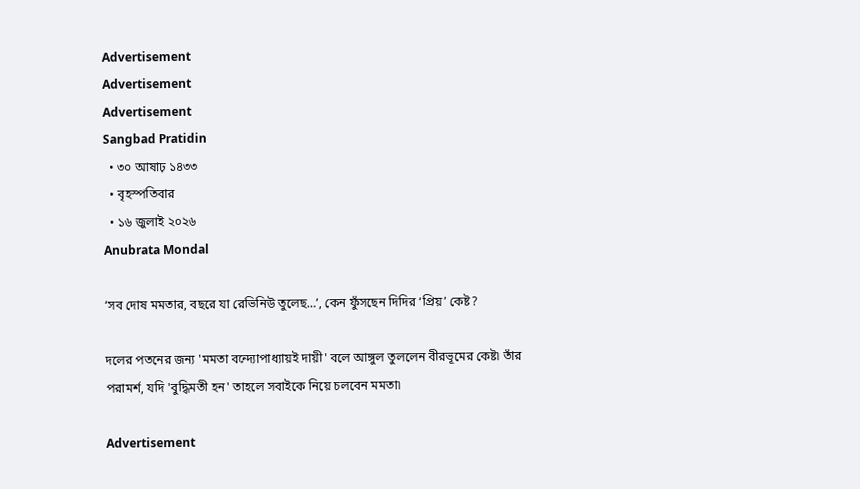Advertisement
Advertisement
Advertisement
Sangbad Pratidin
  • ৩০ আষাঢ় ১৪৩৩
  • বৃহস্পতিবার
  • ১৬ জুলাই ২০২৬
Anubrata Mondal

‘সব দোষ মমতার, বছরে যা রেভিনিউ তুলেছ…’, কেন ফুঁসছেন দিদির ‘প্রিয়’ কেষ্ট?

দলের পতনের জন্য 'মমতা বন্দ্যোপাধ্যায়ই দায়ী' বলে আঙ্গুল তুললেন বীরভূমের কেষ্ট৷ তাঁর পরামর্শ, যদি 'বুদ্ধিমতী হন' তাহলে সবাইকে নিয়ে চলবেন মমতা৷

Advertisement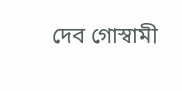দেব গোস্বামী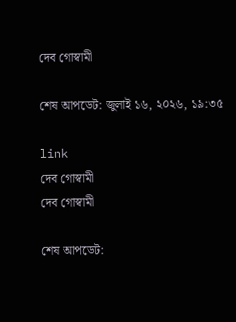দেব গোস্বামী

শেষ আপডেট: জুলাই ১৬, ২০২৬, ১৯:৩৫

link
দেব গোস্বামী
দেব গোস্বামী

শেষ আপডেট: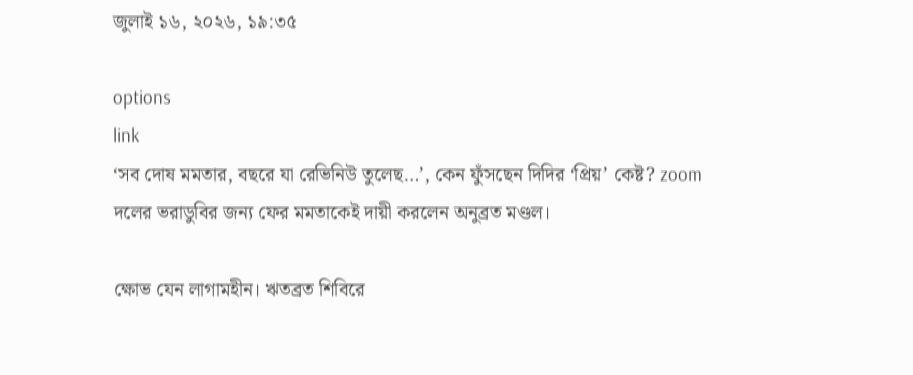জুলাই ১৬, ২০২৬, ১৯:৩৫

options
link
‘সব দোষ মমতার, বছরে যা রেভিনিউ তুলেছ…’, কেন ফুঁসছেন দিদির ‘প্রিয়’ কেষ্ট? zoom
দলের ভরাডুবির জন্য ফের মমতাকেই দায়ী করলেন অনুব্রত মণ্ডল।

ক্ষোভ যেন লাগামহীন। ঋতব্রত শিবিরে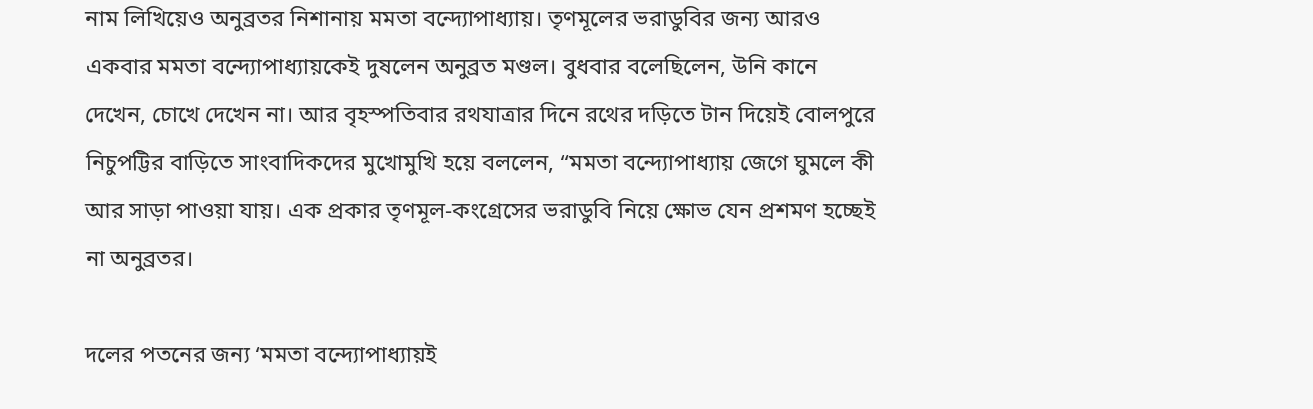নাম লিখিয়েও অনুব্রতর নিশানায় মমতা বন্দ্যোপাধ্যায়। তৃণমূলের ভরাডুবির জন্য আরও একবার মমতা বন্দ্যোপাধ্যায়কেই দুষলেন অনুব্রত মণ্ডল। বুধবার বলেছিলেন, উনি কানে দেখেন, চোখে দেখেন না। আর বৃহস্পতিবার রথযাত্রার দিনে রথের দড়িতে টান দিয়েই বোলপুরে নিচুপট্টির বাড়িতে সাংবাদিকদের মুখোমুখি হয়ে বললেন, “মমতা বন্দ্যোপাধ্যায় জেগে ঘুমলে কী আর সাড়া পাওয়া যায়। এক প্রকার তৃণমূল-কংগ্রেসের ভরাডুবি নিয়ে ক্ষোভ যেন প্রশমণ হচ্ছেই না অনুব্রতর।

দলের পতনের জন্য ‘মমতা বন্দ্যোপাধ্যায়ই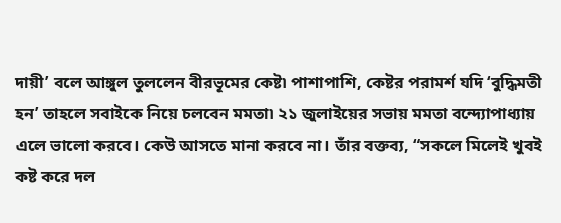দায়ী’ বলে আঙ্গুল তুললেন বীরভূমের কেষ্ট৷ পাশাপাশি, কেষ্টর পরামর্শ যদি ‘বুদ্ধিমতী হন’ তাহলে সবাইকে নিয়ে চলবেন মমতা৷ ২১ জুলাইয়ের সভায় মমতা বন্দ্যোপাধ্যায় এলে ভালো করবে। কেউ আসতে মানা করবে না। তাঁর বক্তব্য, “সকলে মিলেই খুবই কষ্ট করে দল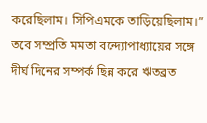করেছিলাম। সিপিএমকে তাড়িয়েছিলাম।” তবে সম্প্রতি মমতা বন্দ্যোপাধ্যায়ের সঙ্গে দীর্ঘ দিনের সম্পর্ক ছিন্ন করে ঋতব্রত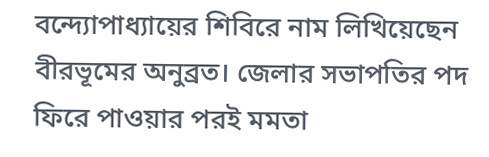বন্দ্যোপাধ্যায়ের শিবিরে নাম লিখিয়েছেন বীরভূমের অনুব্রত। জেলার সভাপতির পদ ফিরে পাওয়ার পরই মমতা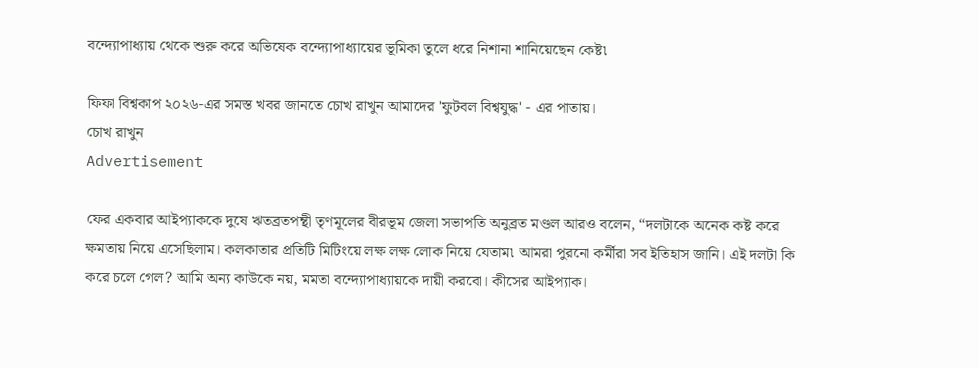বন্দ্যোপাধ্যায় থেকে শুরু করে অভিষেক বন্দ্যোপাধ্যায়ের ভূমিকা তুলে ধরে নিশানা শানিয়েছেন কেষ্ট৷

ফিফা বিশ্বকাপ ২০২৬-এর সমস্ত খবর জানতে চোখ রাখুন আমাদের 'ফুটবল বিশ্বযুদ্ধ' - এর পাতায়।
চোখ রাখুন
Advertisement

ফের একবার আইপ্যাককে দুষে ঋতব্রতপন্থী তৃণমূলের বীরভূম জেলা সভাপতি অনুব্রত মণ্ডল আরও বলেন, “দলটাকে অনেক কষ্ট করে ক্ষমতায় নিয়ে এসেছিলাম। কলকাতার প্রতিটি মিটিংয়ে লক্ষ লক্ষ লোক নিয়ে যেতাম৷ আমরা পুরনো কর্মীরা সব ইতিহাস জানি। এই দলটা কি করে চলে গেল? আমি অন্য কাউকে নয়, মমতা বন্দ্যোপাধ্যায়কে দায়ী করবো। কীসের আইপ্যাক।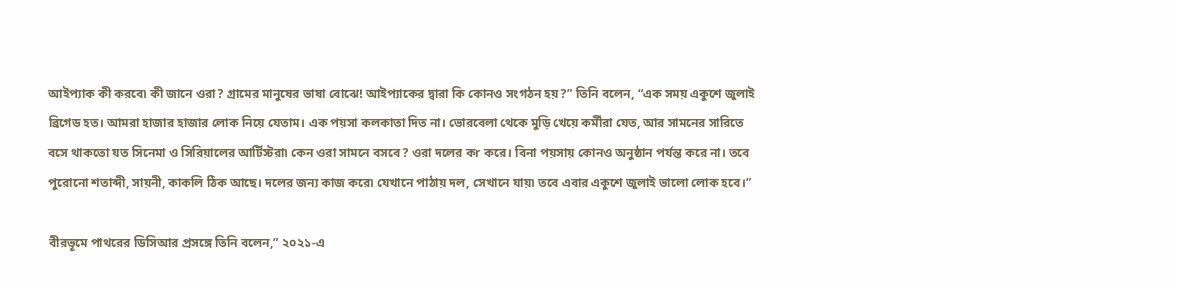আইপ্যাক কী করবে৷ কী জানে ওরা? গ্রামের মানুষের ভাষা বোঝে! আইপ্যাকের দ্বারা কি কোনও সংগঠন হয়?” তিনি বলেন, “এক সময় একুশে জুলাই ব্রিগেড হত। আমরা হাজার হাজার লোক নিয়ে যেতাম। এক পয়সা কলকাতা দিত না। ভোরবেলা থেকে মুড়ি খেয়ে কর্মীরা যেত, আর সামনের সারিতে বসে থাকতো যত সিনেমা ও সিরিয়ালের আর্টিস্টরা৷ কেন ওরা সামনে বসবে? ওরা দলের কr করে। বিনা পয়সায় কোনও অনুষ্ঠান পর্যন্ত করে না। তবে পুরোনো শতাব্দী, সায়নী, কাকলি ঠিক আছে। দলের জন্য কাজ করে৷ যেখানে পাঠায় দল, সেখানে যায়৷ তবে এবার একুশে জুলাই ভালো লোক হবে।”

বীরভূমে পাথরের ডিসিআর প্রসঙ্গে তিনি বলেন,” ২০২১-এ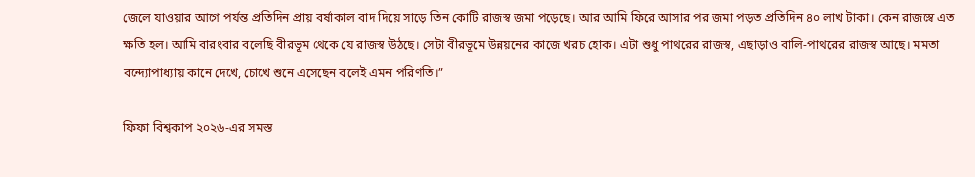জেলে যাওয়ার আগে পর্যন্ত প্রতিদিন প্রায় বর্ষাকাল বাদ দিয়ে সাড়ে তিন কোটি রাজস্ব জমা পড়েছে। আর আমি ফিরে আসার পর জমা পড়ত প্রতিদিন ৪০ লাখ টাকা। কেন রাজস্বে এত ক্ষতি হল। আমি বারংবার বলেছি বীরভূম থেকে যে রাজস্ব উঠছে। সেটা বীরভূমে উন্নয়নের কাজে খরচ হোক। এটা শুধু পাথরের রাজস্ব, এছাড়াও বালি-পাথরের রাজস্ব আছে। মমতা বন্দ্যোপাধ্যায় কানে দেখে, চোখে শুনে এসেছেন বলেই এমন পরিণতি।”

ফিফা বিশ্বকাপ ২০২৬-এর সমস্ত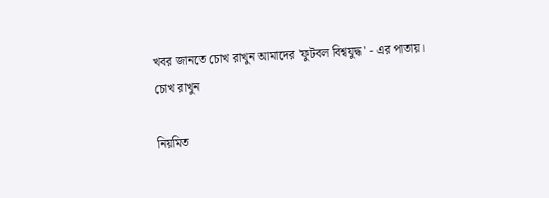খবর জানতে চোখ রাখুন আমাদের 'ফুটবল বিশ্বযুদ্ধ' - এর পাতায়।
চোখ রাখুন

নিয়মিত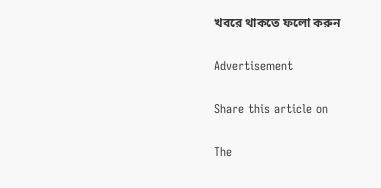খবরে থাকতে ফলো করুন

Advertisement

Share this article on

The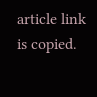article link is copied.